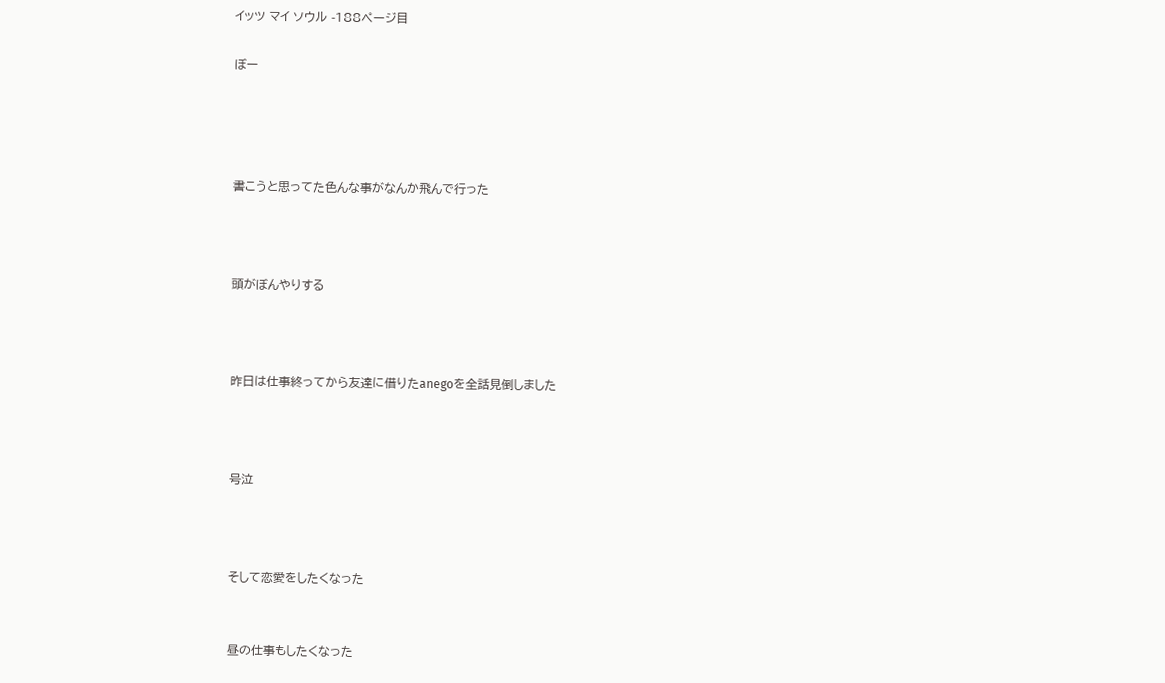イッツ マイ ソウル -188ページ目

ぼー




書こうと思ってた色んな事がなんか飛んで行った



頭がぼんやりする



昨日は仕事終ってから友達に借りたanegoを全話見倒しました



号泣



そして恋愛をしたくなった


昼の仕事もしたくなった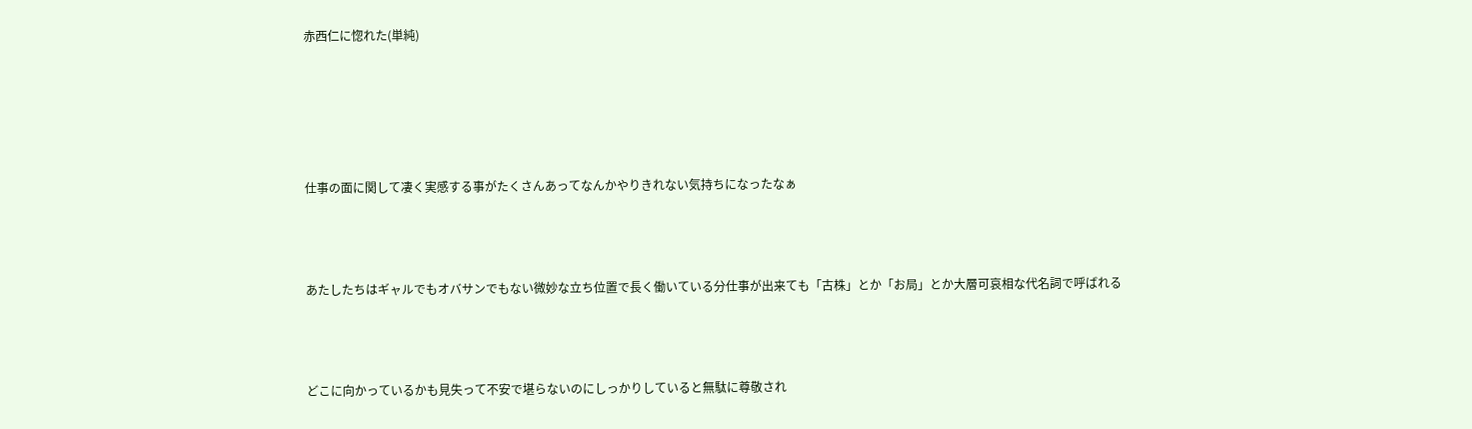赤西仁に惚れた(単純)





仕事の面に関して凄く実感する事がたくさんあってなんかやりきれない気持ちになったなぁ



あたしたちはギャルでもオバサンでもない微妙な立ち位置で長く働いている分仕事が出来ても「古株」とか「お局」とか大層可哀相な代名詞で呼ばれる



どこに向かっているかも見失って不安で堪らないのにしっかりしていると無駄に尊敬され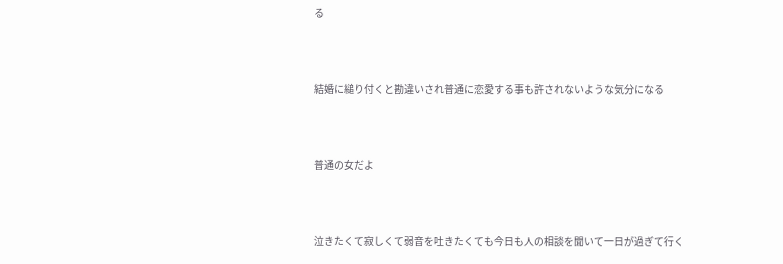る



結婚に縋り付くと勘違いされ普通に恋愛する事も許されないような気分になる



普通の女だよ



泣きたくて寂しくて弱音を吐きたくても今日も人の相談を聞いて一日が過ぎて行く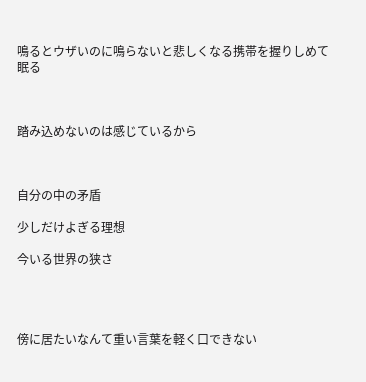鳴るとウザいのに鳴らないと悲しくなる携帯を握りしめて眠る



踏み込めないのは感じているから



自分の中の矛盾

少しだけよぎる理想

今いる世界の狭さ




傍に居たいなんて重い言葉を軽く口できない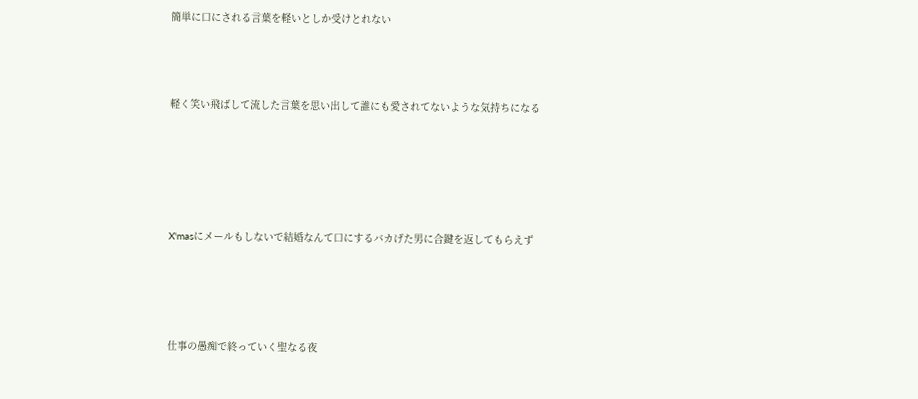簡単に口にされる言葉を軽いとしか受けとれない



軽く笑い飛ばして流した言葉を思い出して誰にも愛されてないような気持ちになる





X'masにメールもしないで結婚なんて口にするバカげた男に合鍵を返してもらえず




仕事の愚痴で終っていく聖なる夜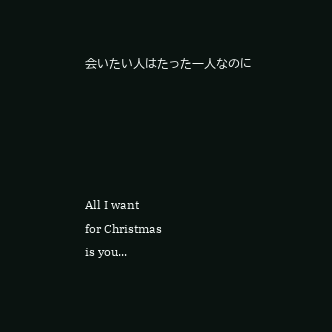会いたい人はたった一人なのに





All I want
for Christmas
is you...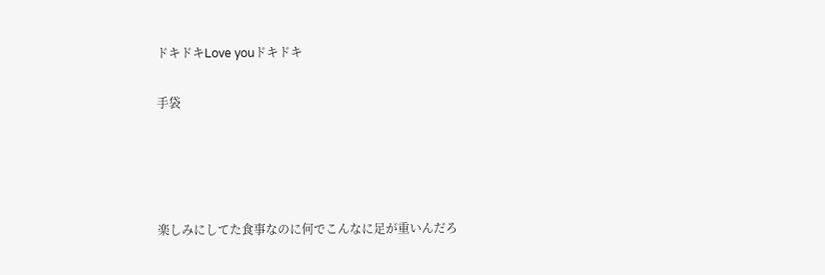ドキドキLove youドキドキ

手袋




楽しみにしてた食事なのに何でこんなに足が重いんだろ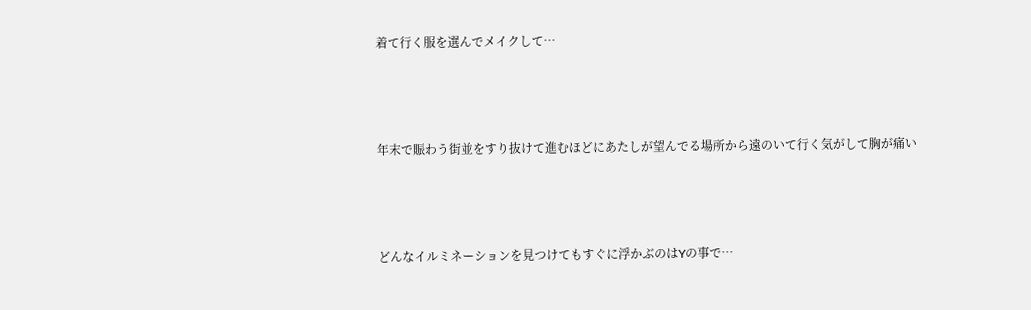着て行く服を選んでメイクして…



年末で賑わう街並をすり抜けて進むほどにあたしが望んでる場所から遠のいて行く気がして胸が痛い



どんなイルミネーションを見つけてもすぐに浮かぶのはYの事で…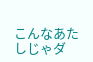こんなあたしじゃダ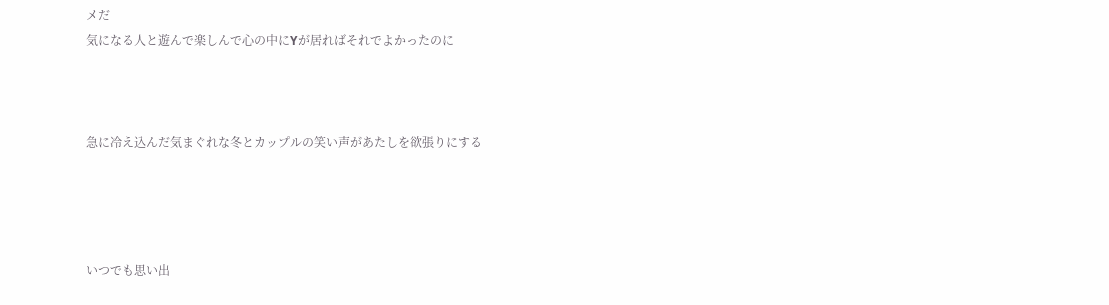メだ
気になる人と遊んで楽しんで心の中にYが居ればそれでよかったのに



急に冷え込んだ気まぐれな冬とカップルの笑い声があたしを欲張りにする




いつでも思い出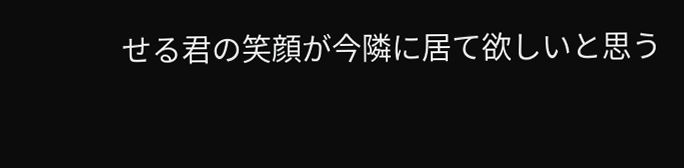せる君の笑顔が今隣に居て欲しいと思う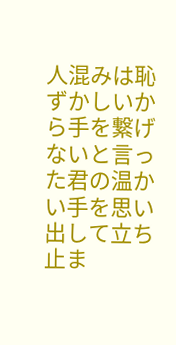人混みは恥ずかしいから手を繋げないと言った君の温かい手を思い出して立ち止ま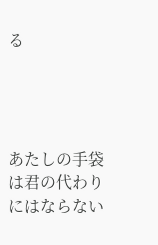る




あたしの手袋は君の代わりにはならない